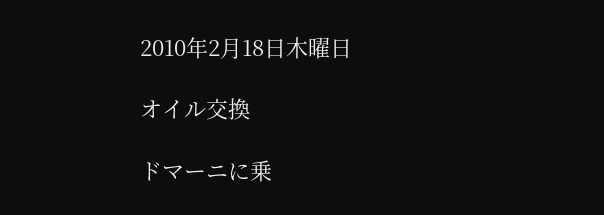2010年2月18日木曜日

オイル交換

ドマーニに乗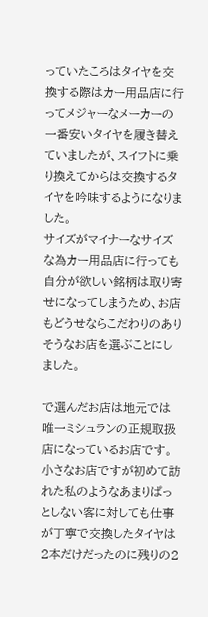っていたころはタイヤを交換する際はカー用品店に行ってメジャーなメーカーの一番安いタイヤを履き替えていましたが、スイフトに乗り換えてからは交換するタイヤを吟味するようになりました。
サイズがマイナーなサイズな為カー用品店に行っても自分が欲しい銘柄は取り寄せになってしまうため、お店もどうせならこだわりのありそうなお店を選ぶことにしました。

で選んだお店は地元では唯一ミシュランの正規取扱店になっているお店です。
小さなお店ですが初めて訪れた私のようなあまりぱっとしない客に対しても仕事が丁寧で交換したタイヤは2本だけだったのに残りの2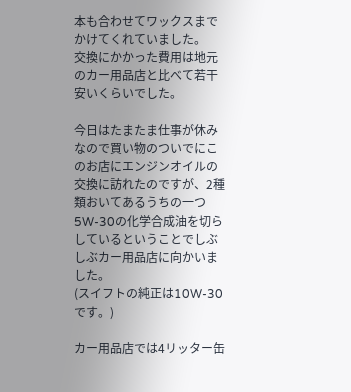本も合わせてワックスまでかけてくれていました。
交換にかかった費用は地元のカー用品店と比べて若干安いくらいでした。

今日はたまたま仕事が休みなので買い物のついでにこのお店にエンジンオイルの交換に訪れたのですが、2種類おいてあるうちの一つ5W-30の化学合成油を切らしているということでしぶしぶカー用品店に向かいました。
(スイフトの純正は10W-30です。)

カー用品店では4リッター缶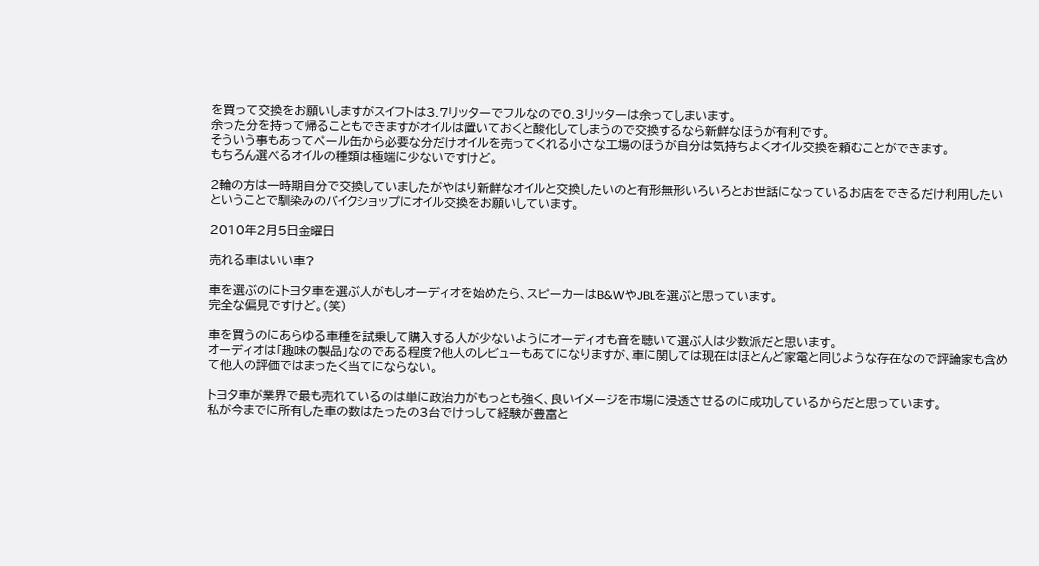を買って交換をお願いしますがスイフトは3.7リッターでフルなので0.3リッターは余ってしまいます。
余った分を持って帰ることもできますがオイルは置いておくと酸化してしまうので交換するなら新鮮なほうが有利です。
そういう事もあってペール缶から必要な分だけオイルを売ってくれる小さな工場のほうが自分は気持ちよくオイル交換を頼むことができます。
もちろん選べるオイルの種類は極端に少ないですけど。

2輪の方は一時期自分で交換していましたがやはり新鮮なオイルと交換したいのと有形無形いろいろとお世話になっているお店をできるだけ利用したいということで馴染みのバイクショップにオイル交換をお願いしています。

2010年2月5日金曜日

売れる車はいい車?

車を選ぶのにトヨタ車を選ぶ人がもしオーディオを始めたら、スピーカーはB&WやJBLを選ぶと思っています。
完全な偏見ですけど。(笑)

車を買うのにあらゆる車種を試乗して購入する人が少ないようにオーディオも音を聴いて選ぶ人は少数派だと思います。
オーディオは「趣味の製品」なのである程度?他人のレビューもあてになりますが、車に関しては現在はほとんど家電と同じような存在なので評論家も含めて他人の評価ではまったく当てにならない。

トヨタ車が業界で最も売れているのは単に政治力がもっとも強く、良いイメージを市場に浸透させるのに成功しているからだと思っています。
私が今までに所有した車の数はたったの3台でけっして経験が豊富と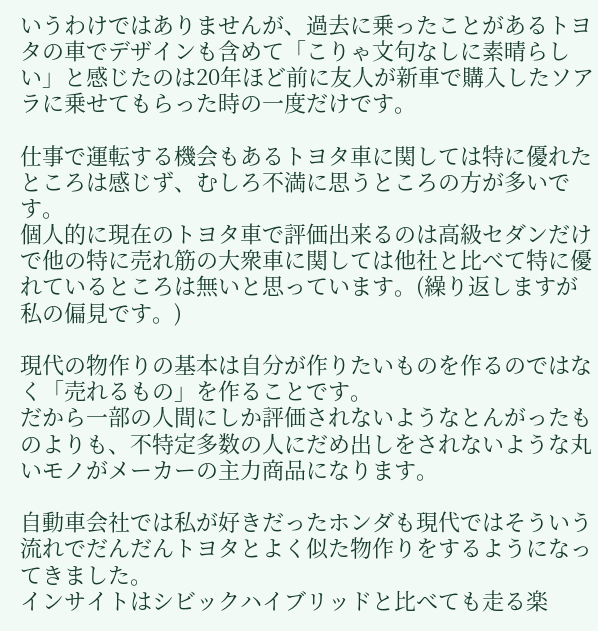いうわけではありませんが、過去に乗ったことがあるトヨタの車でデザインも含めて「こりゃ文句なしに素晴らしい」と感じたのは20年ほど前に友人が新車で購入したソアラに乗せてもらった時の一度だけです。

仕事で運転する機会もあるトヨタ車に関しては特に優れたところは感じず、むしろ不満に思うところの方が多いです。
個人的に現在のトヨタ車で評価出来るのは高級セダンだけで他の特に売れ筋の大衆車に関しては他社と比べて特に優れているところは無いと思っています。(繰り返しますが私の偏見です。)

現代の物作りの基本は自分が作りたいものを作るのではなく「売れるもの」を作ることです。
だから一部の人間にしか評価されないようなとんがったものよりも、不特定多数の人にだめ出しをされないような丸いモノがメーカーの主力商品になります。

自動車会社では私が好きだったホンダも現代ではそういう流れでだんだんトヨタとよく似た物作りをするようになってきました。
インサイトはシビックハイブリッドと比べても走る楽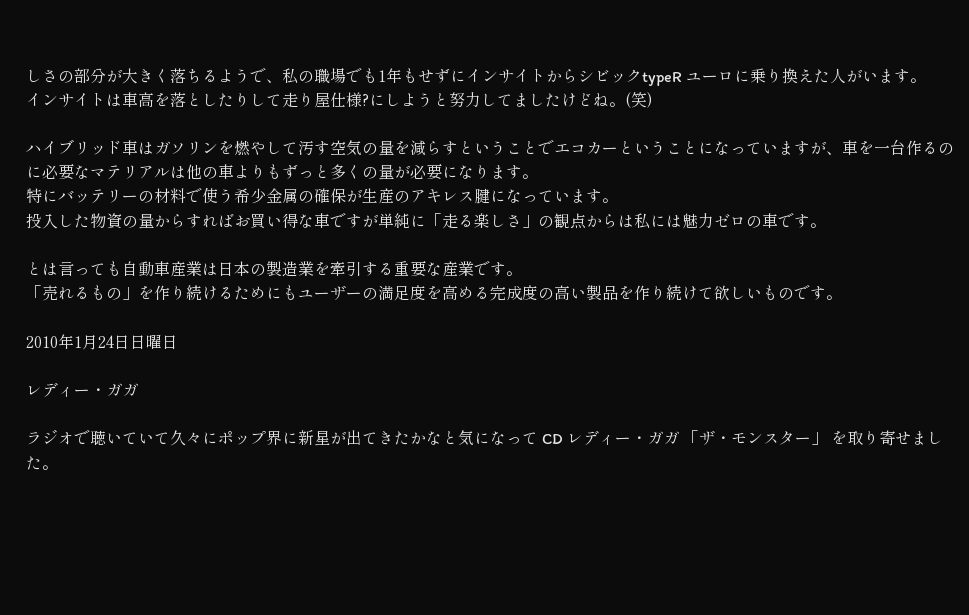しさの部分が大きく落ちるようで、私の職場でも1年もせずにインサイトからシビックtypeR ユーロに乗り換えた人がいます。
インサイトは車高を落としたりして走り屋仕様?にしようと努力してましたけどね。(笑)

ハイブリッド車はガソリンを燃やして汚す空気の量を減らすということでエコカーということになっていますが、車を一台作るのに必要なマテリアルは他の車よりもずっと多くの量が必要になります。
特にバッテリーの材料で使う希少金属の確保が生産のアキレス腱になっています。
投入した物資の量からすればお買い得な車ですが単純に「走る楽しさ」の観点からは私には魅力ゼロの車です。

とは言っても自動車産業は日本の製造業を牽引する重要な産業です。
「売れるもの」を作り続けるためにもユーザーの満足度を高める完成度の高い製品を作り続けて欲しいものです。

2010年1月24日日曜日

レディー・ガガ

ラジオで聴いていて久々にポップ界に新星が出てきたかなと気になって CD レディー・ガガ 「ザ・モンスター」 を取り寄せました。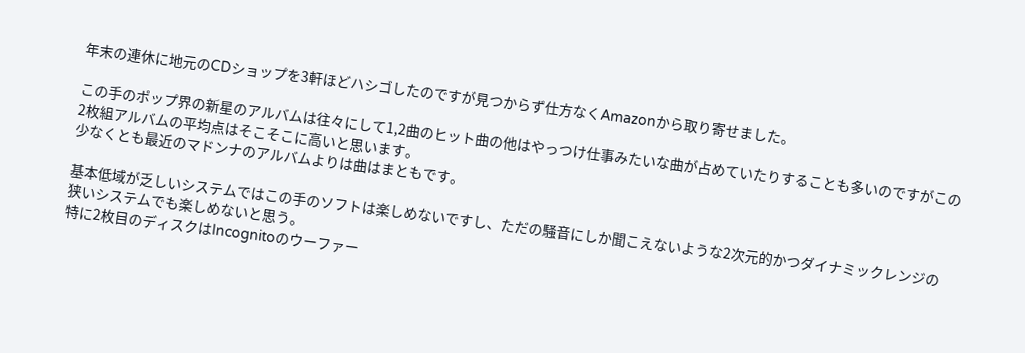年末の連休に地元のCDショップを3軒ほどハシゴしたのですが見つからず仕方なくAmazonから取り寄せました。

この手のポップ界の新星のアルバムは往々にして1,2曲のヒット曲の他はやっつけ仕事みたいな曲が占めていたりすることも多いのですがこの2枚組アルバムの平均点はそこそこに高いと思います。
少なくとも最近のマドンナのアルバムよりは曲はまともです。

基本低域が乏しいシステムではこの手のソフトは楽しめないですし、ただの騒音にしか聞こえないような2次元的かつダイナミックレンジの狭いシステムでも楽しめないと思う。
特に2枚目のディスクはIncognitoのウーファー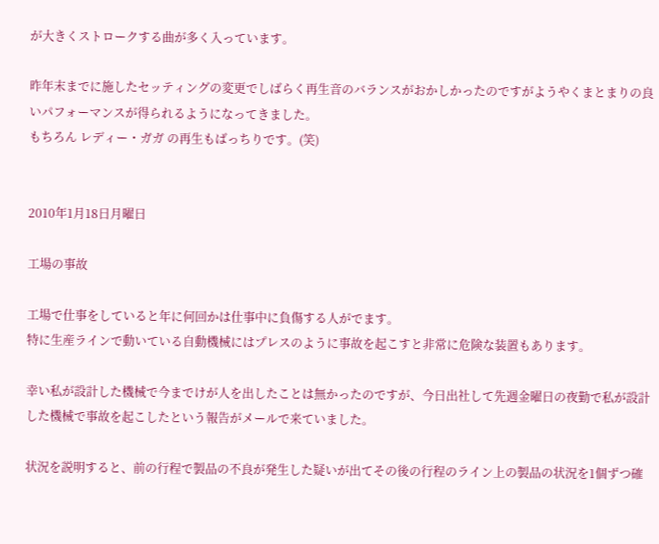が大きくストロークする曲が多く入っています。

昨年末までに施したセッティングの変更でしばらく再生音のバランスがおかしかったのですがようやくまとまりの良いパフォーマンスが得られるようになってきました。
もちろん レディー・ガガ の再生もばっちりです。(笑)


2010年1月18日月曜日

工場の事故

工場で仕事をしていると年に何回かは仕事中に負傷する人がでます。
特に生産ラインで動いている自動機械にはプレスのように事故を起こすと非常に危険な装置もあります。

幸い私が設計した機械で今までけが人を出したことは無かったのですが、今日出社して先週金曜日の夜勤で私が設計した機械で事故を起こしたという報告がメールで来ていました。

状況を説明すると、前の行程で製品の不良が発生した疑いが出てその後の行程のライン上の製品の状況を1個ずつ確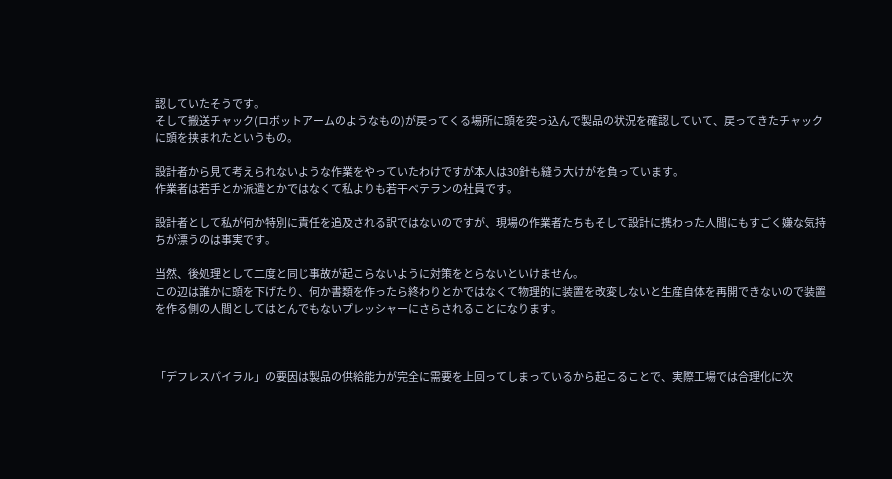認していたそうです。
そして搬送チャック(ロボットアームのようなもの)が戻ってくる場所に頭を突っ込んで製品の状況を確認していて、戻ってきたチャックに頭を挟まれたというもの。

設計者から見て考えられないような作業をやっていたわけですが本人は30針も縫う大けがを負っています。
作業者は若手とか派遣とかではなくて私よりも若干ベテランの社員です。

設計者として私が何か特別に責任を追及される訳ではないのですが、現場の作業者たちもそして設計に携わった人間にもすごく嫌な気持ちが漂うのは事実です。

当然、後処理として二度と同じ事故が起こらないように対策をとらないといけません。
この辺は誰かに頭を下げたり、何か書類を作ったら終わりとかではなくて物理的に装置を改変しないと生産自体を再開できないので装置を作る側の人間としてはとんでもないプレッシャーにさらされることになります。



「デフレスパイラル」の要因は製品の供給能力が完全に需要を上回ってしまっているから起こることで、実際工場では合理化に次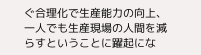ぐ合理化で生産能力の向上、一人でも生産現場の人間を減らすということに躍起にな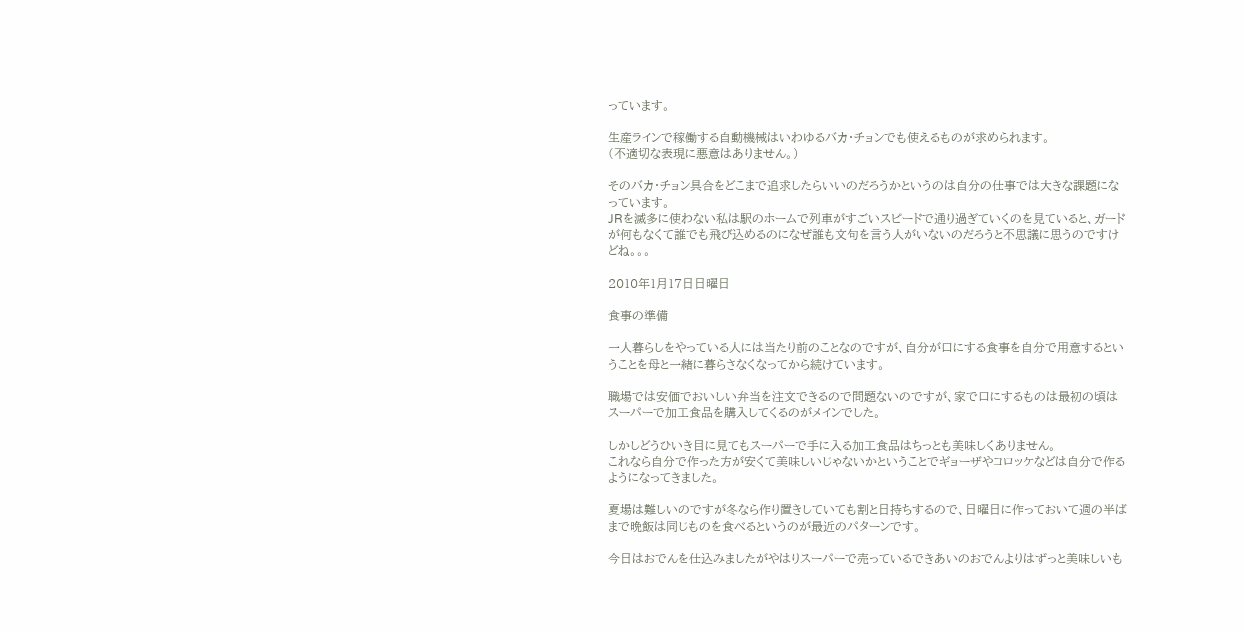っています。

生産ラインで稼働する自動機械はいわゆるバカ・チョンでも使えるものが求められます。
(不適切な表現に悪意はありません。)

そのバカ・チョン具合をどこまで追求したらいいのだろうかというのは自分の仕事では大きな課題になっています。
JRを滅多に使わない私は駅のホームで列車がすごいスピードで通り過ぎていくのを見ていると、ガードが何もなくて誰でも飛び込めるのになぜ誰も文句を言う人がいないのだろうと不思議に思うのですけどね。。。

2010年1月17日日曜日

食事の準備

一人暮らしをやっている人には当たり前のことなのですが、自分が口にする食事を自分で用意するということを母と一緒に暮らさなくなってから続けています。

職場では安価でおいしい弁当を注文できるので問題ないのですが、家で口にするものは最初の頃はスーパーで加工食品を購入してくるのがメインでした。

しかしどうひいき目に見てもスーパーで手に入る加工食品はちっとも美味しくありません。
これなら自分で作った方が安くて美味しいじゃないかということでギョーザやコロッケなどは自分で作るようになってきました。

夏場は難しいのですが冬なら作り置きしていても割と日持ちするので、日曜日に作っておいて週の半ばまで晩飯は同じものを食べるというのが最近のパターンです。

今日はおでんを仕込みましたがやはりスーパーで売っているできあいのおでんよりはずっと美味しいも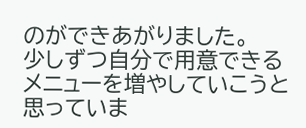のができあがりました。
少しずつ自分で用意できるメニューを増やしていこうと思っていま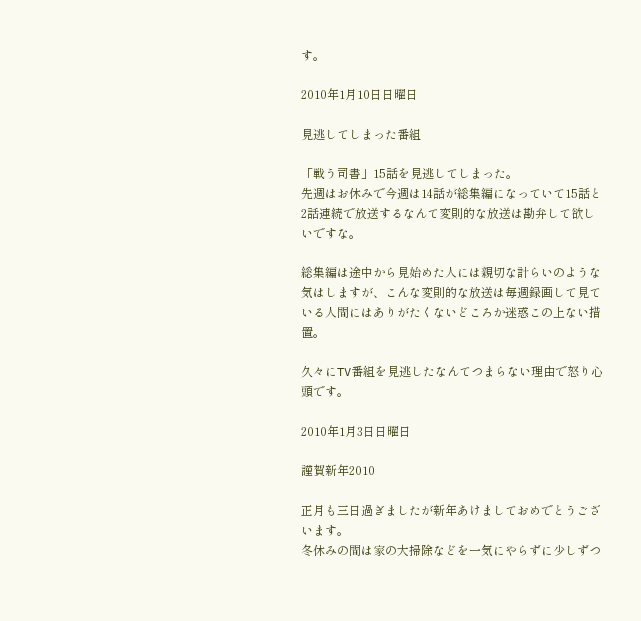す。

2010年1月10日日曜日

見逃してしまった番組

「戦う司書」15話を見逃してしまった。
先週はお休みで今週は14話が総集編になっていて15話と2話連続で放送するなんて変則的な放送は勘弁して欲しいですな。

総集編は途中から見始めた人には親切な計らいのような気はしますが、こんな変則的な放送は毎週録画して見ている人間にはありがたくないどころか迷惑この上ない措置。

久々にTV番組を見逃したなんてつまらない理由で怒り心頭です。

2010年1月3日日曜日

謹賀新年2010

正月も三日過ぎましたが新年あけましておめでとうございます。
冬休みの間は家の大掃除などを一気にやらずに少しずつ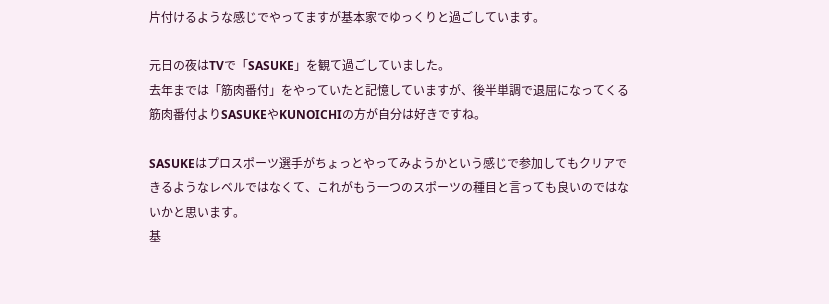片付けるような感じでやってますが基本家でゆっくりと過ごしています。

元日の夜はTVで「SASUKE」を観て過ごしていました。
去年までは「筋肉番付」をやっていたと記憶していますが、後半単調で退屈になってくる筋肉番付よりSASUKEやKUNOICHIの方が自分は好きですね。

SASUKEはプロスポーツ選手がちょっとやってみようかという感じで参加してもクリアできるようなレベルではなくて、これがもう一つのスポーツの種目と言っても良いのではないかと思います。
基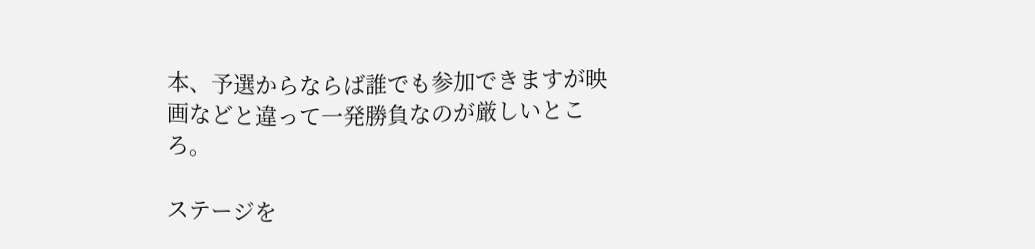本、予選からならば誰でも参加できますが映画などと違って一発勝負なのが厳しいところ。

ステージを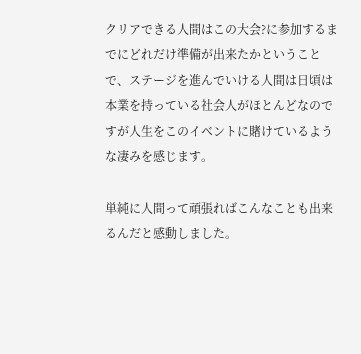クリアできる人間はこの大会?に参加するまでにどれだけ準備が出来たかということで、ステージを進んでいける人間は日頃は本業を持っている社会人がほとんどなのですが人生をこのイベントに賭けているような凄みを感じます。

単純に人間って頑張ればこんなことも出来るんだと感動しました。